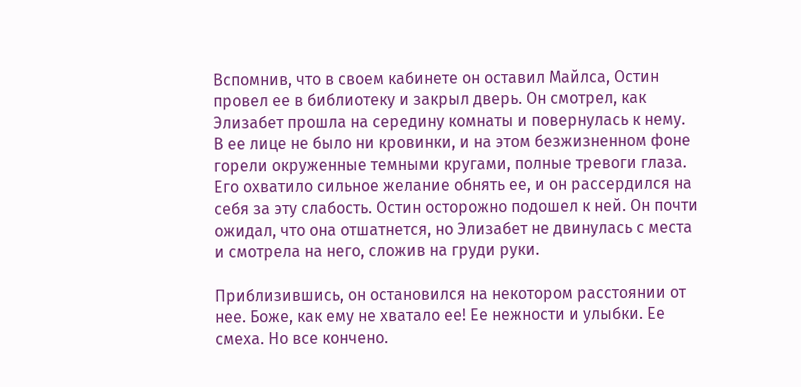Вспомнив, что в своем кабинете он оставил Майлса, Остин провел ее в библиотеку и закрыл дверь. Он смотрел, как Элизабет прошла на середину комнаты и повернулась к нему. В ее лице не было ни кровинки, и на этом безжизненном фоне горели окруженные темными кругами, полные тревоги глаза. Его охватило сильное желание обнять ее, и он рассердился на себя за эту слабость. Остин осторожно подошел к ней. Он почти ожидал, что она отшатнется, но Элизабет не двинулась с места и смотрела на него, сложив на груди руки.

Приблизившись, он остановился на некотором расстоянии от нее. Боже, как ему не хватало ее! Ее нежности и улыбки. Ее смеха. Но все кончено.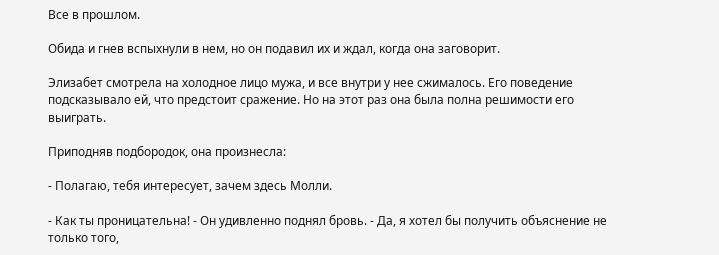Все в прошлом.

Обида и гнев вспыхнули в нем, но он подавил их и ждал, когда она заговорит.

Элизабет смотрела на холодное лицо мужа, и все внутри у нее сжималось. Его поведение подсказывало ей, что предстоит сражение. Но на этот раз она была полна решимости его выиграть.

Приподняв подбородок, она произнесла:

- Полагаю, тебя интересует, зачем здесь Молли.

- Как ты проницательна! - Он удивленно поднял бровь. - Да, я хотел бы получить объяснение не только того,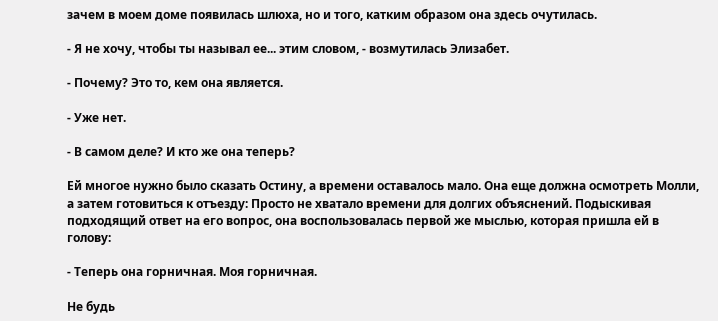зачем в моем доме появилась шлюха, но и того, катким образом она здесь очутилась.

- Я не хочу, чтобы ты называл ее... этим словом, - возмутилась Элизабет.

- Почему? Это то, кем она является.

- Уже нет.

- В самом деле? И кто же она теперь?

Ей многое нужно было сказать Остину, а времени оставалось мало. Она еще должна осмотреть Молли, а затем готовиться к отъезду: Просто не хватало времени для долгих объяснений. Подыскивая подходящий ответ на его вопрос, она воспользовалась первой же мыслью, которая пришла ей в голову:

- Теперь она горничная. Моя горничная.

Не будь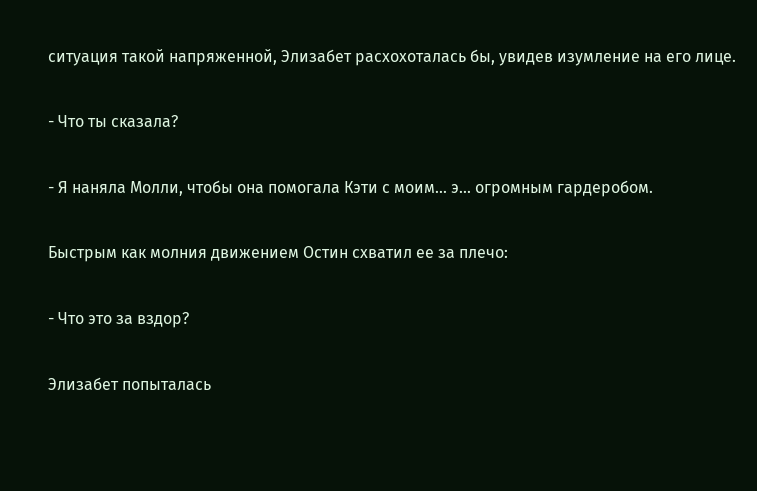ситуация такой напряженной, Элизабет расхохоталась бы, увидев изумление на его лице.

- Что ты сказала?

- Я наняла Молли, чтобы она помогала Кэти с моим... э... огромным гардеробом.

Быстрым как молния движением Остин схватил ее за плечо:

- Что это за вздор?

Элизабет попыталась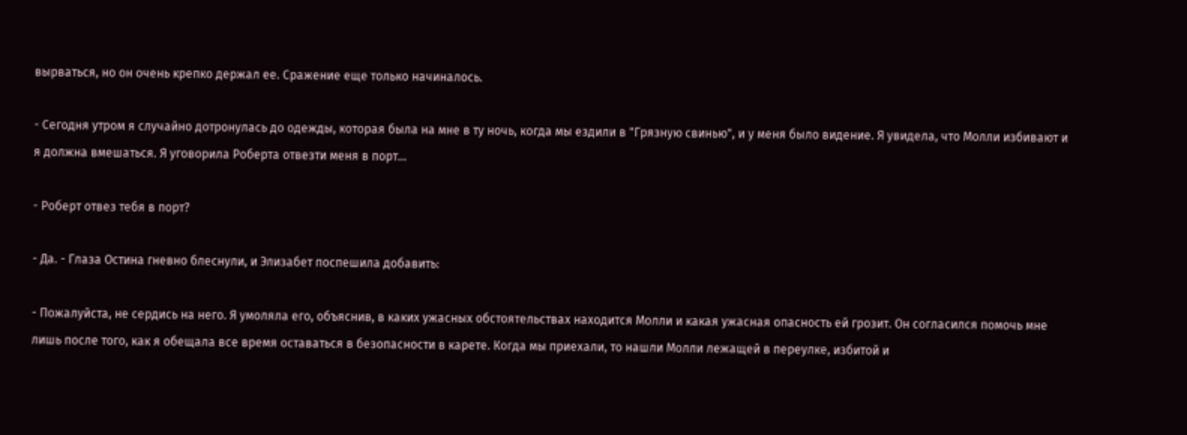вырваться, но он очень крепко держал ее. Сражение еще только начиналось.

- Сегодня утром я случайно дотронулась до одежды, которая была на мне в ту ночь, когда мы ездили в "Грязную свинью", и у меня было видение. Я увидела, что Молли избивают и я должна вмешаться. Я уговорила Роберта отвезти меня в порт...

- Роберт отвез тебя в порт?

- Да. - Глаза Остина гневно блеснули, и Элизабет поспешила добавить:

- Пожалуйста, не сердись на него. Я умоляла его, объяснив, в каких ужасных обстоятельствах находится Молли и какая ужасная опасность ей грозит. Он согласился помочь мне лишь после того, как я обещала все время оставаться в безопасности в карете. Когда мы приехали, то нашли Молли лежащей в переулке, избитой и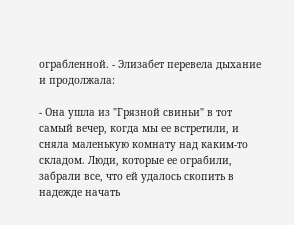ограбленной. - Элизабет перевела дыхание и продолжала:

- Она ушла из "Грязной свиньи" в тот самый вечер, когда мы ее встретили, и сняла маленькую комнату над каким-то складом. Люди, которые ее ограбили, забрали все, что ей удалось скопить в надежде начать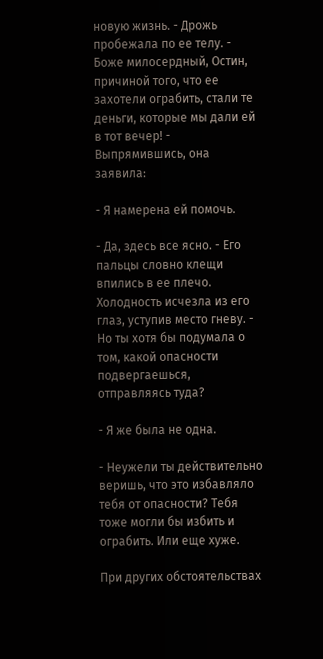новую жизнь. - Дрожь пробежала по ее телу. - Боже милосердный, Остин, причиной того, что ее захотели ограбить, стали те деньги, которые мы дали ей в тот вечер! - Выпрямившись, она заявила:

- Я намерена ей помочь.

- Да, здесь все ясно. - Его пальцы словно клещи впились в ее плечо. Холодность исчезла из его глаз, уступив место гневу. - Но ты хотя бы подумала о том, какой опасности подвергаешься, отправляясь туда?

- Я же была не одна.

- Неужели ты действительно веришь, что это избавляло тебя от опасности? Тебя тоже могли бы избить и ограбить. Или еще хуже.

При других обстоятельствах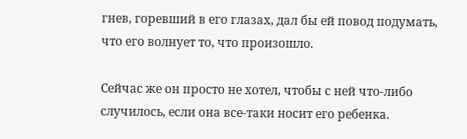гнев, горевший в его глазах, дал бы ей повод подумать, что его волнует то, что произошло.

Сейчас же он просто не хотел, чтобы с ней что-либо случилось, если она все-таки носит его ребенка.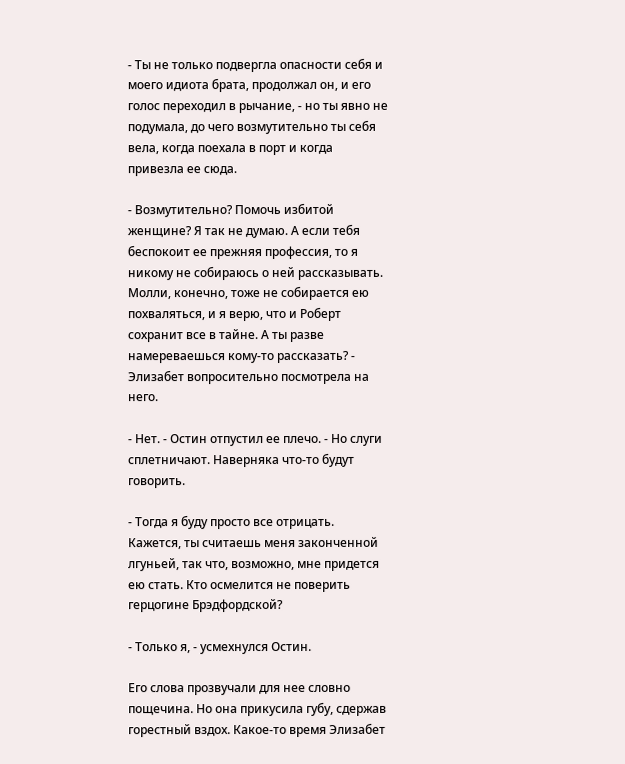- Ты не только подвергла опасности себя и моего идиота брата, продолжал он, и его голос переходил в рычание, - но ты явно не подумала, до чего возмутительно ты себя вела, когда поехала в порт и когда привезла ее сюда.

- Возмутительно? Помочь избитой женщине? Я так не думаю. А если тебя беспокоит ее прежняя профессия, то я никому не собираюсь о ней рассказывать. Молли, конечно, тоже не собирается ею похваляться, и я верю, что и Роберт сохранит все в тайне. А ты разве намереваешься кому-то рассказать? - Элизабет вопросительно посмотрела на него.

- Нет. - Остин отпустил ее плечо. - Но слуги сплетничают. Наверняка что-то будут говорить.

- Тогда я буду просто все отрицать. Кажется, ты считаешь меня законченной лгуньей, так что, возможно, мне придется ею стать. Кто осмелится не поверить герцогине Брэдфордской?

- Только я, - усмехнулся Остин.

Его слова прозвучали для нее словно пощечина. Но она прикусила губу, сдержав горестный вздох. Какое-то время Элизабет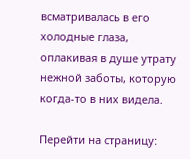всматривалась в его холодные глаза, оплакивая в душе утрату нежной заботы, которую когда-то в них видела.

Перейти на страницу: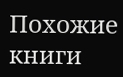Похожие книги